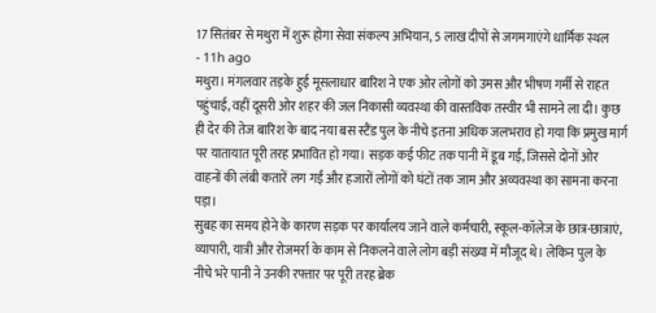17 सितंबर से मथुरा में शुरू होगा सेवा संकल्प अभियान, 5 लाख दीपों से जगमगाएंगे धार्मिक स्थल
- 11h ago
मथुरा। मंगलवार तड़के हुई मूसलाधार बारिश ने एक ओर लोगों को उमस और भीषण गर्मी से राहत पहुंचाई, वहीं दूसरी ओर शहर की जल निकासी व्यवस्था की वास्तविक तस्वीर भी सामने ला दी। कुछ ही देर की तेज बारिश के बाद नया बस स्टैंड पुल के नीचे इतना अधिक जलभराव हो गया कि प्रमुख मार्ग पर यातायात पूरी तरह प्रभावित हो गया। सड़क कई फीट तक पानी में डूब गई, जिससे दोनों ओर वाहनों की लंबी कतारें लग गईं और हजारों लोगों को घंटों तक जाम और अव्यवस्था का सामना करना पड़ा।
सुबह का समय होने के कारण सड़क पर कार्यालय जाने वाले कर्मचारी, स्कूल-कॉलेज के छात्र-छात्राएं, व्यापारी, यात्री और रोजमर्रा के काम से निकलने वाले लोग बड़ी संख्या में मौजूद थे। लेकिन पुल के नीचे भरे पानी ने उनकी रफ्तार पर पूरी तरह ब्रेक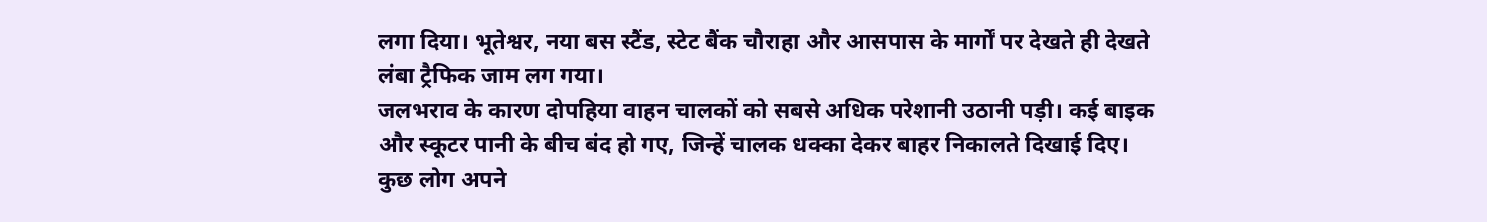लगा दिया। भूतेश्वर, नया बस स्टैंड, स्टेट बैंक चौराहा और आसपास के मार्गों पर देखते ही देखते लंबा ट्रैफिक जाम लग गया।
जलभराव के कारण दोपहिया वाहन चालकों को सबसे अधिक परेशानी उठानी पड़ी। कई बाइक और स्कूटर पानी के बीच बंद हो गए, जिन्हें चालक धक्का देकर बाहर निकालते दिखाई दिए। कुछ लोग अपने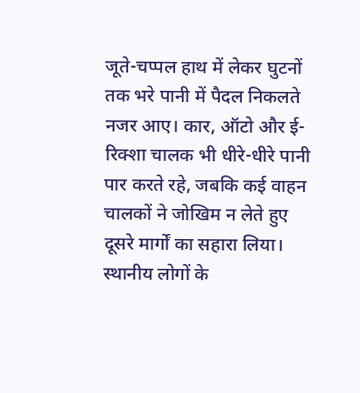जूते-चप्पल हाथ में लेकर घुटनों तक भरे पानी में पैदल निकलते नजर आए। कार, ऑटो और ई-रिक्शा चालक भी धीरे-धीरे पानी पार करते रहे, जबकि कई वाहन चालकों ने जोखिम न लेते हुए दूसरे मार्गों का सहारा लिया।
स्थानीय लोगों के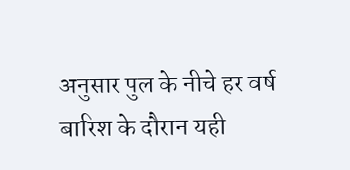अनुसार पुल के नीचे हर वर्ष बारिश के दौरान यही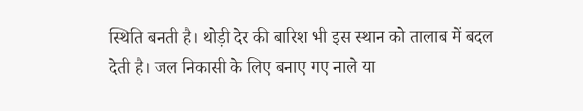स्थिति बनती है। थोड़ी देर की बारिश भी इस स्थान को तालाब में बदल देती है। जल निकासी के लिए बनाए गए नाले या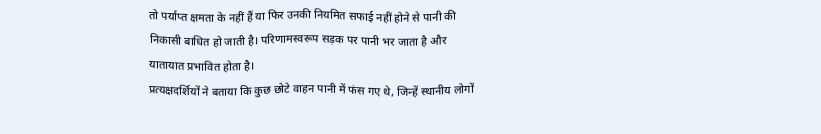तो पर्याप्त क्षमता के नहीं हैं या फिर उनकी नियमित सफाई नहीं होने से पानी की निकासी बाधित हो जाती है। परिणामस्वरूप सड़क पर पानी भर जाता है और यातायात प्रभावित होता है।
प्रत्यक्षदर्शियों ने बताया कि कुछ छोटे वाहन पानी में फंस गए थे, जिन्हें स्थानीय लोगों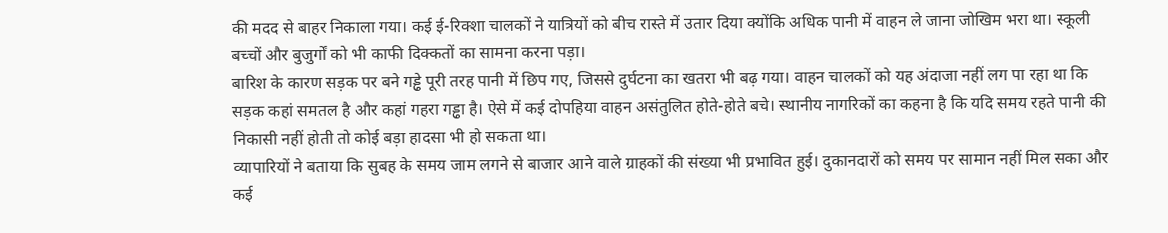की मदद से बाहर निकाला गया। कई ई-रिक्शा चालकों ने यात्रियों को बीच रास्ते में उतार दिया क्योंकि अधिक पानी में वाहन ले जाना जोखिम भरा था। स्कूली बच्चों और बुजुर्गों को भी काफी दिक्कतों का सामना करना पड़ा।
बारिश के कारण सड़क पर बने गड्ढे पूरी तरह पानी में छिप गए, जिससे दुर्घटना का खतरा भी बढ़ गया। वाहन चालकों को यह अंदाजा नहीं लग पा रहा था कि सड़क कहां समतल है और कहां गहरा गड्ढा है। ऐसे में कई दोपहिया वाहन असंतुलित होते-होते बचे। स्थानीय नागरिकों का कहना है कि यदि समय रहते पानी की निकासी नहीं होती तो कोई बड़ा हादसा भी हो सकता था।
व्यापारियों ने बताया कि सुबह के समय जाम लगने से बाजार आने वाले ग्राहकों की संख्या भी प्रभावित हुई। दुकानदारों को समय पर सामान नहीं मिल सका और कई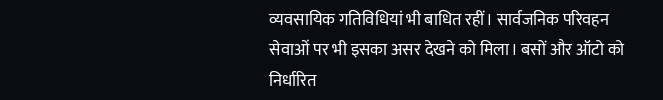व्यवसायिक गतिविधियां भी बाधित रहीं। सार्वजनिक परिवहन सेवाओं पर भी इसका असर देखने को मिला। बसों और ऑटो को निर्धारित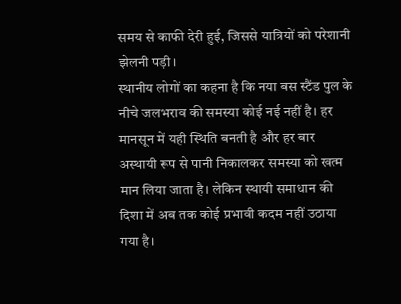समय से काफी देरी हुई, जिससे यात्रियों को परेशानी झेलनी पड़ी।
स्थानीय लोगों का कहना है कि नया बस स्टैंड पुल के नीचे जलभराव की समस्या कोई नई नहीं है। हर मानसून में यही स्थिति बनती है और हर बार अस्थायी रूप से पानी निकालकर समस्या को खत्म मान लिया जाता है। लेकिन स्थायी समाधान की दिशा में अब तक कोई प्रभावी कदम नहीं उठाया गया है।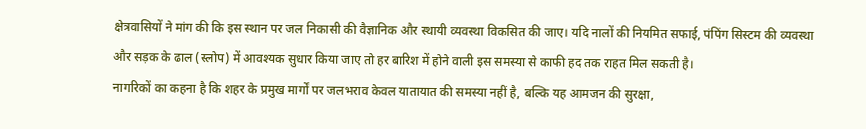क्षेत्रवासियों ने मांग की कि इस स्थान पर जल निकासी की वैज्ञानिक और स्थायी व्यवस्था विकसित की जाए। यदि नालों की नियमित सफाई, पंपिंग सिस्टम की व्यवस्था और सड़क के ढाल (स्लोप) में आवश्यक सुधार किया जाए तो हर बारिश में होने वाली इस समस्या से काफी हद तक राहत मिल सकती है।
नागरिकों का कहना है कि शहर के प्रमुख मार्गों पर जलभराव केवल यातायात की समस्या नहीं है, बल्कि यह आमजन की सुरक्षा,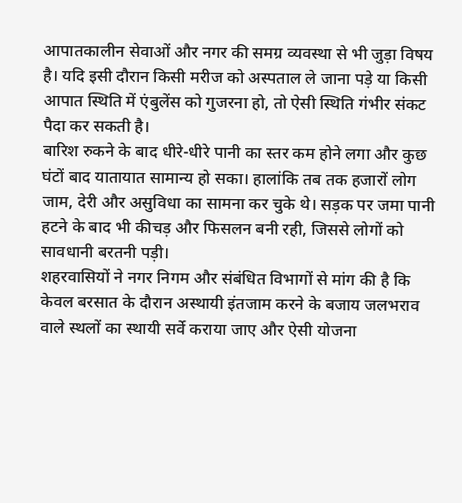आपातकालीन सेवाओं और नगर की समग्र व्यवस्था से भी जुड़ा विषय है। यदि इसी दौरान किसी मरीज को अस्पताल ले जाना पड़े या किसी आपात स्थिति में एंबुलेंस को गुजरना हो, तो ऐसी स्थिति गंभीर संकट पैदा कर सकती है।
बारिश रुकने के बाद धीरे-धीरे पानी का स्तर कम होने लगा और कुछ घंटों बाद यातायात सामान्य हो सका। हालांकि तब तक हजारों लोग जाम, देरी और असुविधा का सामना कर चुके थे। सड़क पर जमा पानी हटने के बाद भी कीचड़ और फिसलन बनी रही, जिससे लोगों को सावधानी बरतनी पड़ी।
शहरवासियों ने नगर निगम और संबंधित विभागों से मांग की है कि केवल बरसात के दौरान अस्थायी इंतजाम करने के बजाय जलभराव वाले स्थलों का स्थायी सर्वे कराया जाए और ऐसी योजना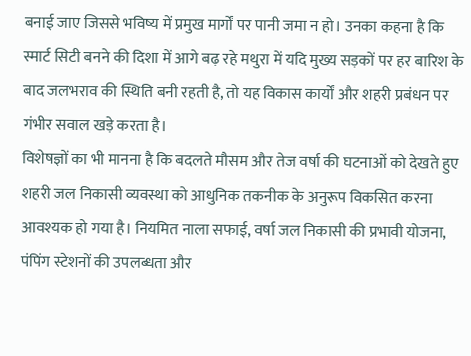बनाई जाए जिससे भविष्य में प्रमुख मार्गों पर पानी जमा न हो। उनका कहना है कि स्मार्ट सिटी बनने की दिशा में आगे बढ़ रहे मथुरा में यदि मुख्य सड़कों पर हर बारिश के बाद जलभराव की स्थिति बनी रहती है, तो यह विकास कार्यों और शहरी प्रबंधन पर गंभीर सवाल खड़े करता है।
विशेषज्ञों का भी मानना है कि बदलते मौसम और तेज वर्षा की घटनाओं को देखते हुए शहरी जल निकासी व्यवस्था को आधुनिक तकनीक के अनुरूप विकसित करना आवश्यक हो गया है। नियमित नाला सफाई, वर्षा जल निकासी की प्रभावी योजना, पंपिंग स्टेशनों की उपलब्धता और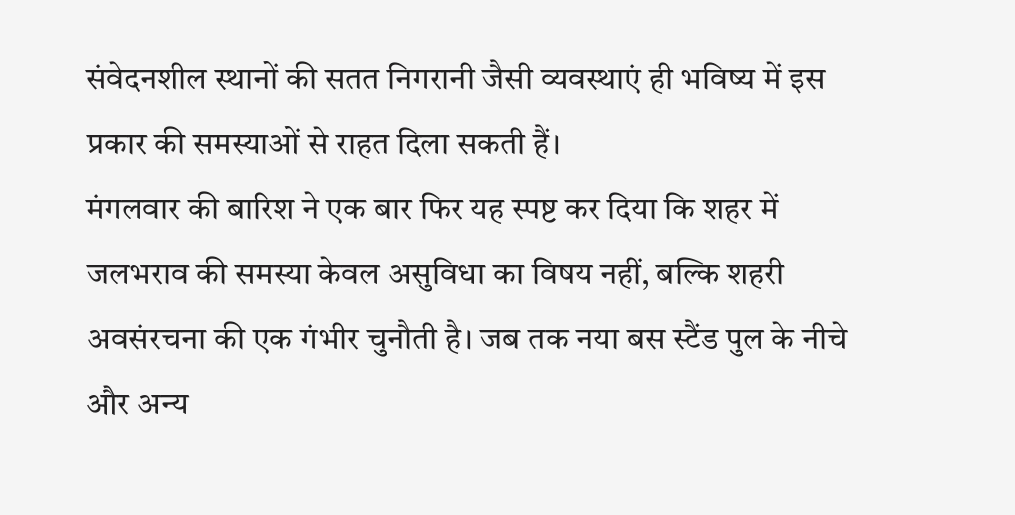संवेदनशील स्थानों की सतत निगरानी जैसी व्यवस्थाएं ही भविष्य में इस प्रकार की समस्याओं से राहत दिला सकती हैं।
मंगलवार की बारिश ने एक बार फिर यह स्पष्ट कर दिया कि शहर में जलभराव की समस्या केवल असुविधा का विषय नहीं, बल्कि शहरी अवसंरचना की एक गंभीर चुनौती है। जब तक नया बस स्टैंड पुल के नीचे और अन्य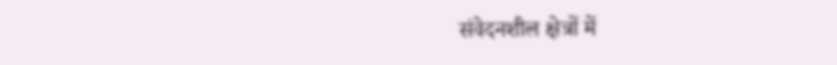संवेदनशील क्षेत्रों में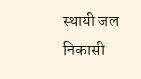स्थायी जल निकासी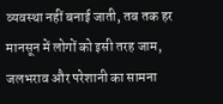व्यवस्था नहीं बनाई जाती, तब तक हर मानसून में लोगों को इसी तरह जाम, जलभराव और परेशानी का सामना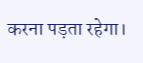करना पड़ता रहेगा।